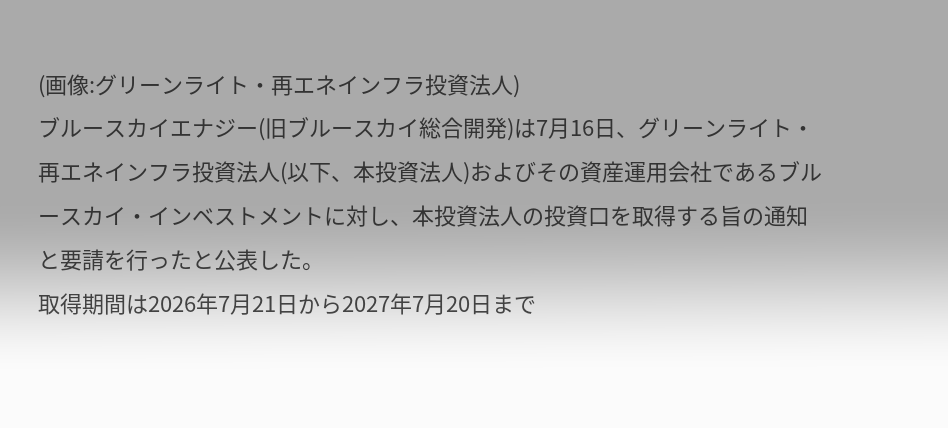(画像:グリーンライト・再エネインフラ投資法人)
ブルースカイエナジー(旧ブルースカイ総合開発)は7月16日、グリーンライト・再エネインフラ投資法人(以下、本投資法人)およびその資産運用会社であるブルースカイ・インベストメントに対し、本投資法人の投資口を取得する旨の通知と要請を行ったと公表した。
取得期間は2026年7月21日から2027年7月20日まで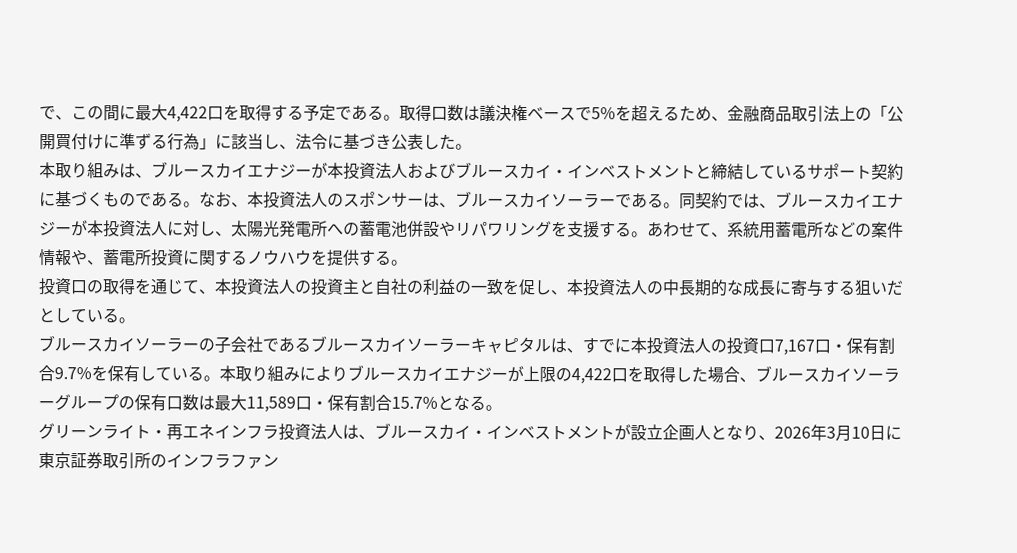で、この間に最大4,422口を取得する予定である。取得口数は議決権ベースで5%を超えるため、金融商品取引法上の「公開買付けに準ずる行為」に該当し、法令に基づき公表した。
本取り組みは、ブルースカイエナジーが本投資法人およびブルースカイ・インベストメントと締結しているサポート契約に基づくものである。なお、本投資法人のスポンサーは、ブルースカイソーラーである。同契約では、ブルースカイエナジーが本投資法人に対し、太陽光発電所への蓄電池併設やリパワリングを支援する。あわせて、系統用蓄電所などの案件情報や、蓄電所投資に関するノウハウを提供する。
投資口の取得を通じて、本投資法人の投資主と自社の利益の一致を促し、本投資法人の中長期的な成長に寄与する狙いだとしている。
ブルースカイソーラーの子会社であるブルースカイソーラーキャピタルは、すでに本投資法人の投資口7,167口・保有割合9.7%を保有している。本取り組みによりブルースカイエナジーが上限の4,422口を取得した場合、ブルースカイソーラーグループの保有口数は最大11,589口・保有割合15.7%となる。
グリーンライト・再エネインフラ投資法人は、ブルースカイ・インベストメントが設立企画人となり、2026年3月10日に東京証券取引所のインフラファン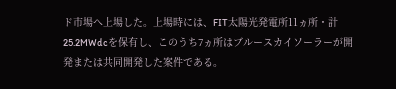ド市場へ上場した。上場時には、FIT太陽光発電所11ヵ所・計25.2MWdcを保有し、このうち7ヵ所はブルースカイソーラーが開発または共同開発した案件である。